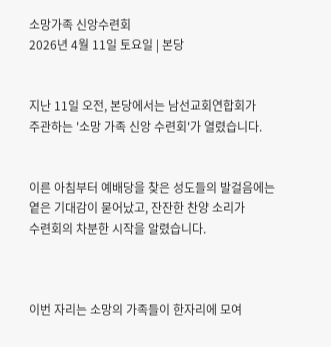소망가족 신앙수련회
2026년 4월 11일 토요일 | 본당


지난 11일 오전, 본당에서는 남선교회연합회가
주관하는 '소망 가족 신앙 수련회'가 열렸습니다.


이른 아침부터 예배당을 찾은 성도들의 발걸음에는
옅은 기대감이 묻어났고, 잔잔한 찬양 소리가
수련회의 차분한 시작을 알렸습니다.



이번 자리는 소망의 가족들이 한자리에 모여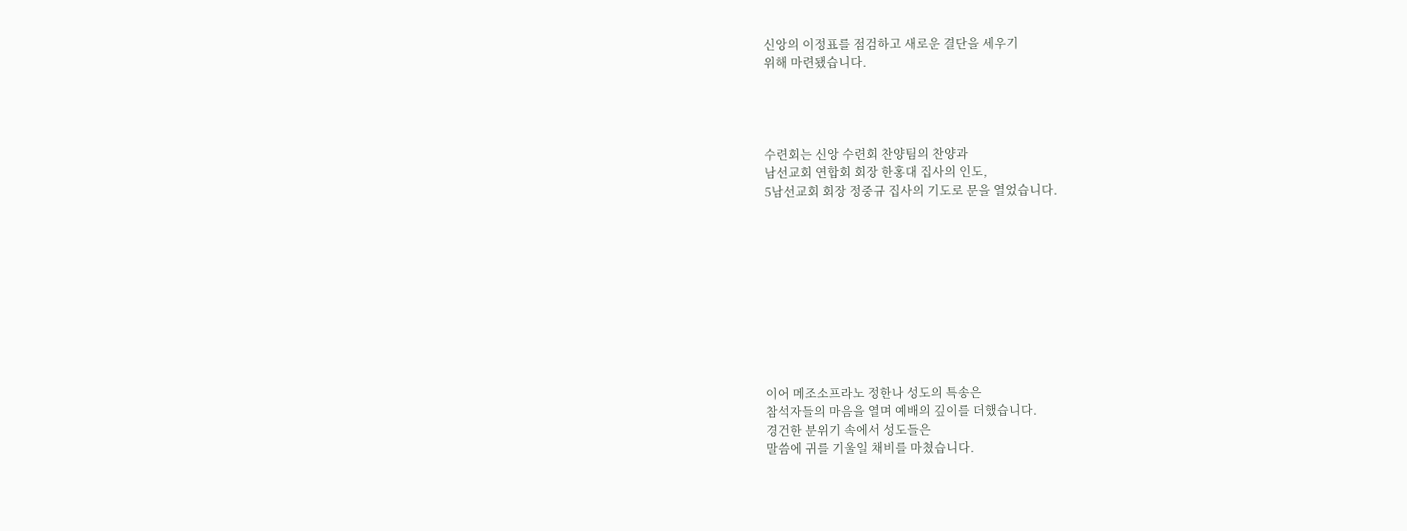신앙의 이정표를 점검하고 새로운 결단을 세우기
위해 마련됐습니다.




수련회는 신앙 수련회 찬양팀의 찬양과
남선교회 연합회 회장 한홍대 집사의 인도,
5남선교회 회장 정중규 집사의 기도로 문을 열었습니다.










이어 메조소프라노 정한나 성도의 특송은
참석자들의 마음을 열며 예배의 깊이를 더했습니다.
경건한 분위기 속에서 성도들은
말씀에 귀를 기울일 채비를 마쳤습니다.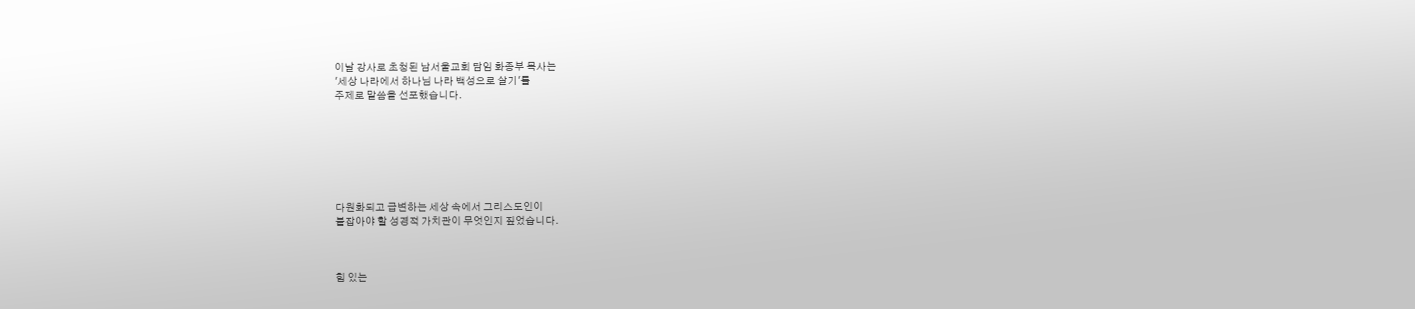이날 강사로 초청된 남서울교회 담임 화종부 목사는
'세상 나라에서 하나님 나라 백성으로 살기'를
주제로 말씀을 선포했습니다.







다원화되고 급변하는 세상 속에서 그리스도인이
붙잡아야 할 성경적 가치관이 무엇인지 짚었습니다.



힘 있는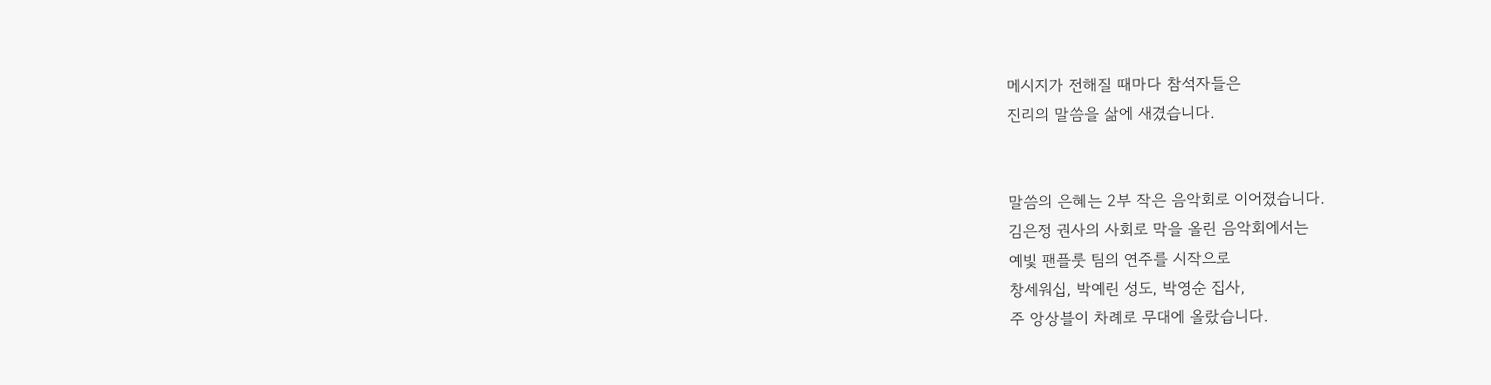메시지가 전해질 때마다 참석자들은
진리의 말씀을 삶에 새겼습니다.


말씀의 은혜는 2부 작은 음악회로 이어졌습니다.
김은정 권사의 사회로 막을 올린 음악회에서는
예빛 팬플룻 팀의 연주를 시작으로
창세워십, 박예린 성도, 박영순 집사,
주 앙상블이 차례로 무대에 올랐습니다.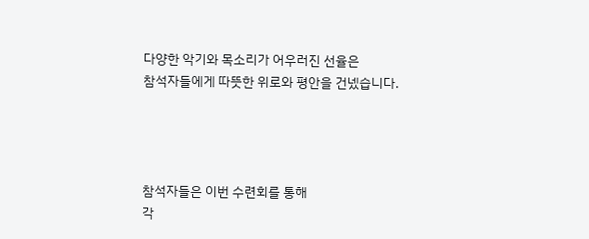다양한 악기와 목소리가 어우러진 선율은
참석자들에게 따뜻한 위로와 평안을 건넸습니다.




참석자들은 이번 수련회를 통해
각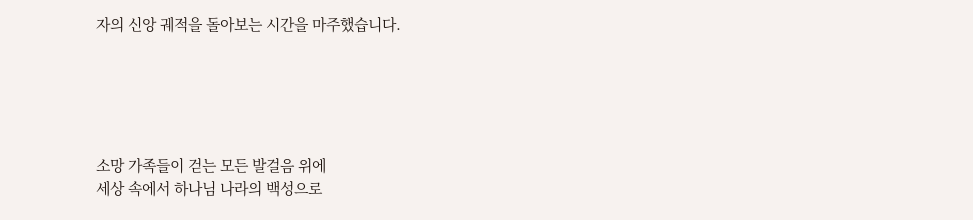자의 신앙 궤적을 돌아보는 시간을 마주했습니다.





소망 가족들이 걷는 모든 발걸음 위에
세상 속에서 하나님 나라의 백성으로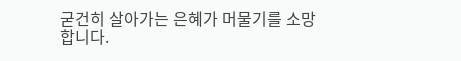굳건히 살아가는 은혜가 머물기를 소망합니다.